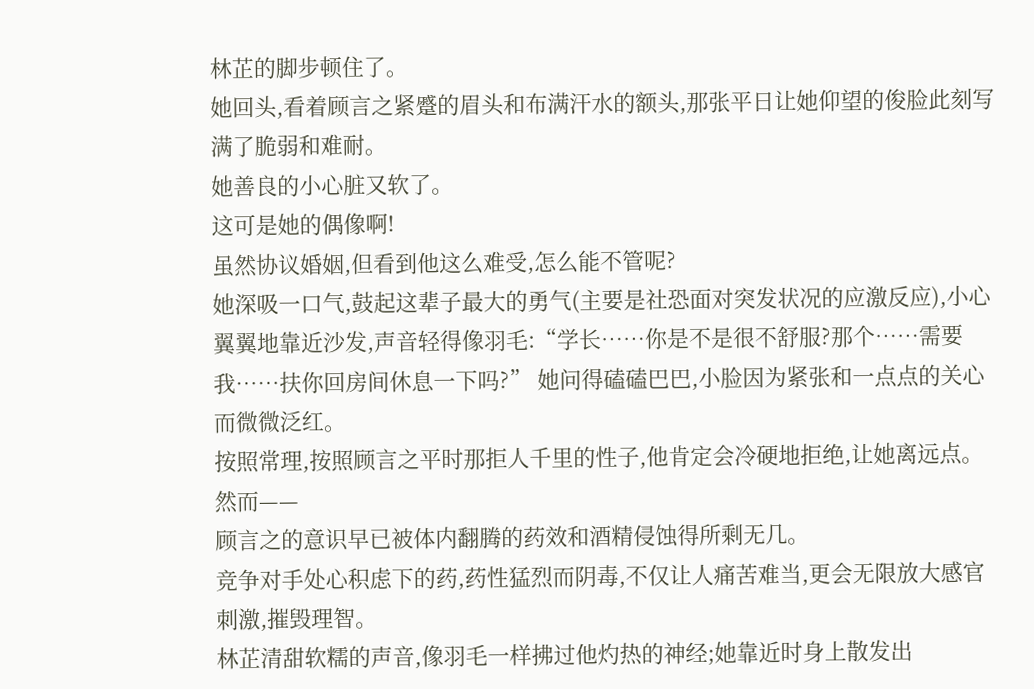林芷的脚步顿住了。
她回头,看着顾言之紧蹙的眉头和布满汗水的额头,那张平日让她仰望的俊脸此刻写满了脆弱和难耐。
她善良的小心脏又软了。
这可是她的偶像啊!
虽然协议婚姻,但看到他这么难受,怎么能不管呢?
她深吸一口气,鼓起这辈子最大的勇气(主要是社恐面对突发状况的应激反应),小心翼翼地靠近沙发,声音轻得像羽毛:“学长……你是不是很不舒服?那个……需要我……扶你回房间休息一下吗?” 她问得磕磕巴巴,小脸因为紧张和一点点的关心而微微泛红。
按照常理,按照顾言之平时那拒人千里的性子,他肯定会冷硬地拒绝,让她离远点。
然而——
顾言之的意识早已被体内翻腾的药效和酒精侵蚀得所剩无几。
竞争对手处心积虑下的药,药性猛烈而阴毒,不仅让人痛苦难当,更会无限放大感官刺激,摧毁理智。
林芷清甜软糯的声音,像羽毛一样拂过他灼热的神经;她靠近时身上散发出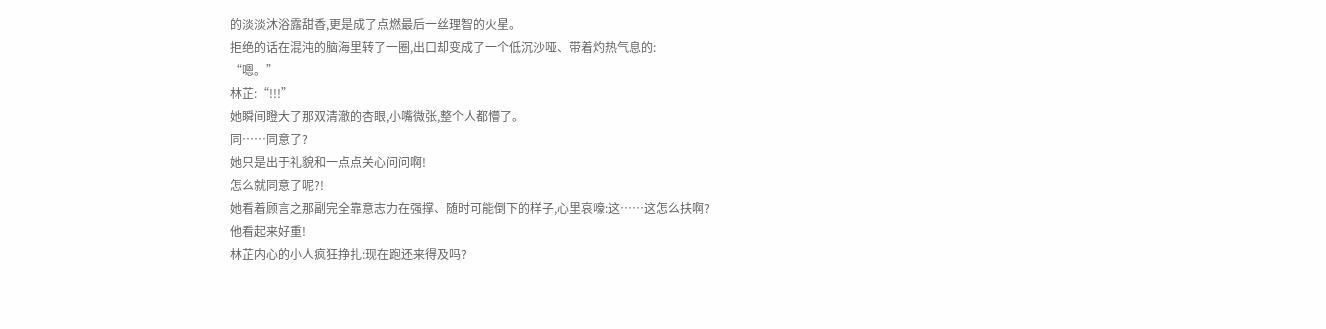的淡淡沐浴露甜香,更是成了点燃最后一丝理智的火星。
拒绝的话在混沌的脑海里转了一圈,出口却变成了一个低沉沙哑、带着灼热气息的:
“嗯。”
林芷:“!!!”
她瞬间瞪大了那双清澈的杏眼,小嘴微张,整个人都懵了。
同……同意了?
她只是出于礼貌和一点点关心问问啊!
怎么就同意了呢?!
她看着顾言之那副完全靠意志力在强撑、随时可能倒下的样子,心里哀嚎:这……这怎么扶啊?
他看起来好重!
林芷内心的小人疯狂挣扎:现在跑还来得及吗?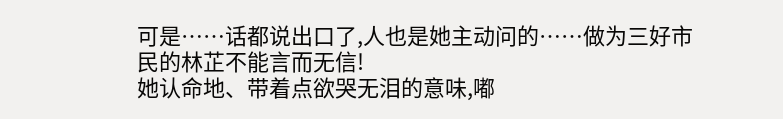可是……话都说出口了,人也是她主动问的……做为三好市民的林芷不能言而无信!
她认命地、带着点欲哭无泪的意味,嘟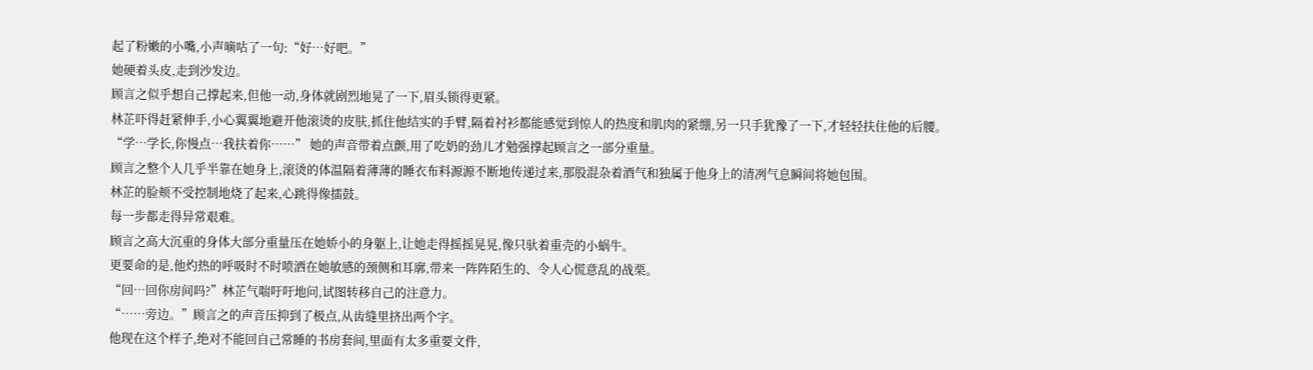起了粉嫩的小嘴,小声嘀咕了一句:“好…好吧。”
她硬着头皮,走到沙发边。
顾言之似乎想自己撑起来,但他一动,身体就剧烈地晃了一下,眉头锁得更紧。
林芷吓得赶紧伸手,小心翼翼地避开他滚烫的皮肤,抓住他结实的手臂,隔着衬衫都能感觉到惊人的热度和肌肉的紧绷,另一只手犹豫了一下,才轻轻扶住他的后腰。
“学…学长,你慢点…我扶着你……” 她的声音带着点颤,用了吃奶的劲儿才勉强撑起顾言之一部分重量。
顾言之整个人几乎半靠在她身上,滚烫的体温隔着薄薄的睡衣布料源源不断地传递过来,那股混杂着酒气和独属于他身上的清冽气息瞬间将她包围。
林芷的脸颊不受控制地烧了起来,心跳得像擂鼓。
每一步都走得异常艰难。
顾言之高大沉重的身体大部分重量压在她娇小的身躯上,让她走得摇摇晃晃,像只驮着重壳的小蜗牛。
更要命的是,他灼热的呼吸时不时喷洒在她敏感的颈侧和耳廓,带来一阵阵陌生的、令人心慌意乱的战栗。
“回…回你房间吗?”林芷气喘吁吁地问,试图转移自己的注意力。
“……旁边。”顾言之的声音压抑到了极点,从齿缝里挤出两个字。
他现在这个样子,绝对不能回自己常睡的书房套间,里面有太多重要文件,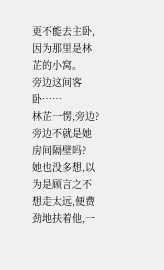更不能去主卧,因为那里是林芷的小窝。
旁边这间客卧……
林芷一愣,旁边?
旁边不就是她房间隔壁吗?
她也没多想,以为是顾言之不想走太远,便费劲地扶着他,一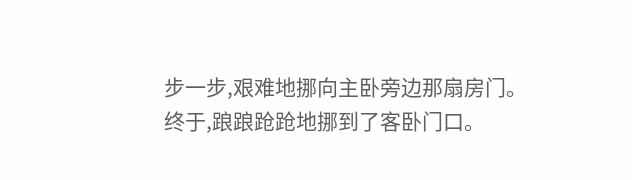步一步,艰难地挪向主卧旁边那扇房门。
终于,踉踉跄跄地挪到了客卧门口。